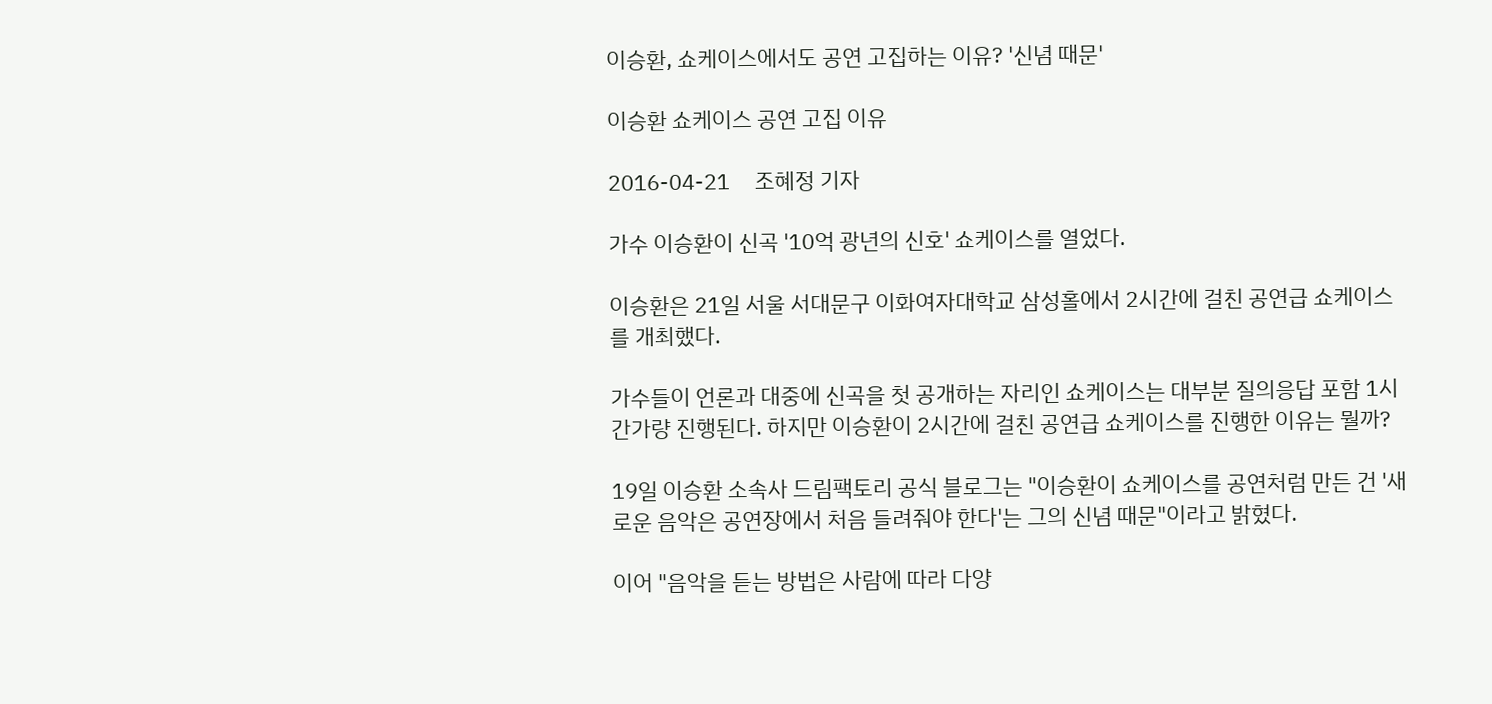이승환, 쇼케이스에서도 공연 고집하는 이유? '신념 때문'

이승환 쇼케이스 공연 고집 이유

2016-04-21     조혜정 기자

가수 이승환이 신곡 '10억 광년의 신호' 쇼케이스를 열었다.

이승환은 21일 서울 서대문구 이화여자대학교 삼성홀에서 2시간에 걸친 공연급 쇼케이스를 개최했다.

가수들이 언론과 대중에 신곡을 첫 공개하는 자리인 쇼케이스는 대부분 질의응답 포함 1시간가량 진행된다. 하지만 이승환이 2시간에 걸친 공연급 쇼케이스를 진행한 이유는 뭘까?

19일 이승환 소속사 드림팩토리 공식 블로그는 "이승환이 쇼케이스를 공연처럼 만든 건 '새로운 음악은 공연장에서 처음 들려줘야 한다'는 그의 신념 때문"이라고 밝혔다.

이어 "음악을 듣는 방법은 사람에 따라 다양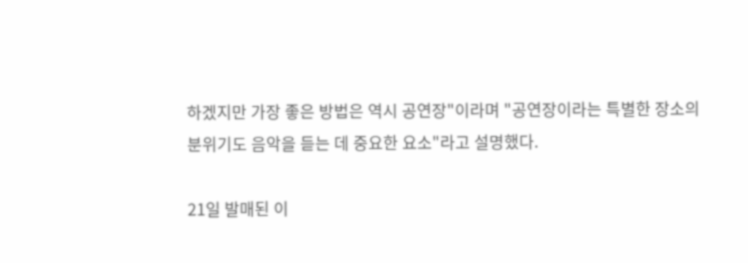하겠지만 가장 좋은 방법은 역시 공연장"이라며 "공연장이라는 특별한 장소의 분위기도 음악을 듣는 데 중요한 요소"라고 설명했다.

21일 발매된 이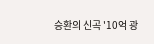승환의 신곡 '10억 광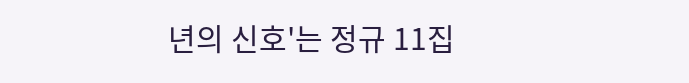년의 신호'는 정규 11집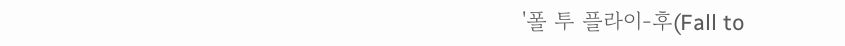'폴 투 플라이-후(Fall to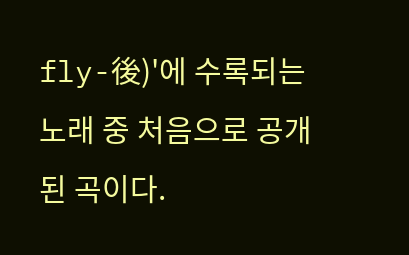fly-後)'에 수록되는 노래 중 처음으로 공개된 곡이다.